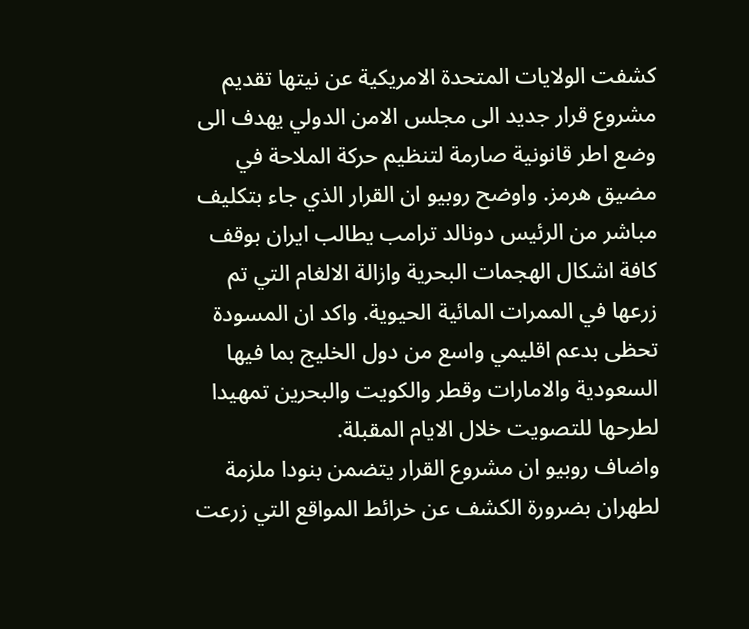كشفت الولايات المتحدة الامريكية عن نيتها تقديم مشروع قرار جديد الى مجلس الامن الدولي يهدف الى وضع اطر قانونية صارمة لتنظيم حركة الملاحة في مضيق هرمز. واوضح روبيو ان القرار الذي جاء بتكليف مباشر من الرئيس دونالد ترامب يطالب ايران بوقف كافة اشكال الهجمات البحرية وازالة الالغام التي تم زرعها في الممرات المائية الحيوية. واكد ان المسودة تحظى بدعم اقليمي واسع من دول الخليج بما فيها السعودية والامارات وقطر والكويت والبحرين تمهيدا لطرحها للتصويت خلال الايام المقبلة.
واضاف روبيو ان مشروع القرار يتضمن بنودا ملزمة لطهران بضرورة الكشف عن خرائط المواقع التي زرعت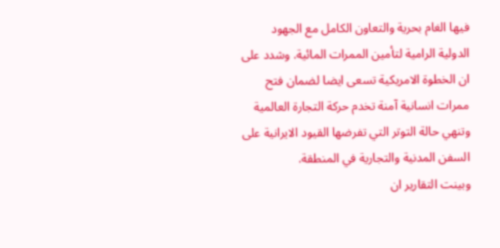فيها الغام بحرية والتعاون الكامل مع الجهود الدولية الرامية لتأمين الممرات المائية. وشدد على ان الخطوة الامريكية تسعى ايضا لضمان فتح ممرات انسانية آمنة تخدم حركة التجارة العالمية وتنهي حالة التوتر التي تفرضها القيود الايرانية على السفن المدنية والتجارية في المنطقة.
وبينت التقارير ان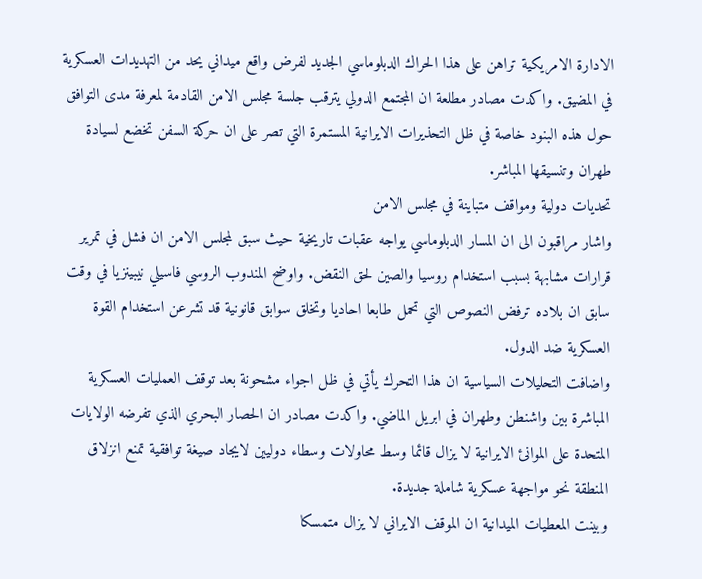الادارة الامريكية تراهن على هذا الحراك الدبلوماسي الجديد لفرض واقع ميداني يحد من التهديدات العسكرية في المضيق. واكدت مصادر مطلعة ان المجتمع الدولي يترقب جلسة مجلس الامن القادمة لمعرفة مدى التوافق حول هذه البنود خاصة في ظل التحذيرات الايرانية المستمرة التي تصر على ان حركة السفن تخضع لسيادة طهران وتنسيقها المباشر.
تحديات دولية ومواقف متباينة في مجلس الامن
واشار مراقبون الى ان المسار الدبلوماسي يواجه عقبات تاريخية حيث سبق لمجلس الامن ان فشل في تمرير قرارات مشابهة بسبب استخدام روسيا والصين لحق النقض. واوضح المندوب الروسي فاسيلي نيبينزيا في وقت سابق ان بلاده ترفض النصوص التي تحمل طابعا احاديا وتخلق سوابق قانونية قد تشرعن استخدام القوة العسكرية ضد الدول.
واضافت التحليلات السياسية ان هذا التحرك يأتي في ظل اجواء مشحونة بعد توقف العمليات العسكرية المباشرة بين واشنطن وطهران في ابريل الماضي. واكدت مصادر ان الحصار البحري الذي تفرضه الولايات المتحدة على الموانئ الايرانية لا يزال قائما وسط محاولات وسطاء دوليين لايجاد صيغة توافقية تمنع انزلاق المنطقة نحو مواجهة عسكرية شاملة جديدة.
وبينت المعطيات الميدانية ان الموقف الايراني لا يزال متمسكا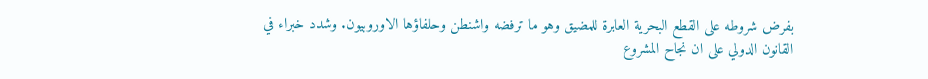بفرض شروطه على القطع البحرية العابرة للمضيق وهو ما ترفضه واشنطن وحلفاؤها الاوروبيون. وشدد خبراء في القانون الدولي على ان نجاح المشروع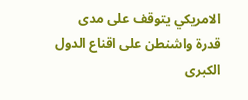الامريكي يتوقف على مدى قدرة واشنطن على اقناع الدول الكبرى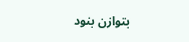بتوازن بنود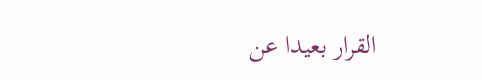القرار بعيدا عن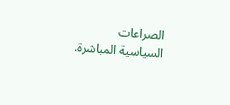الصراعات السياسية المباشرة.